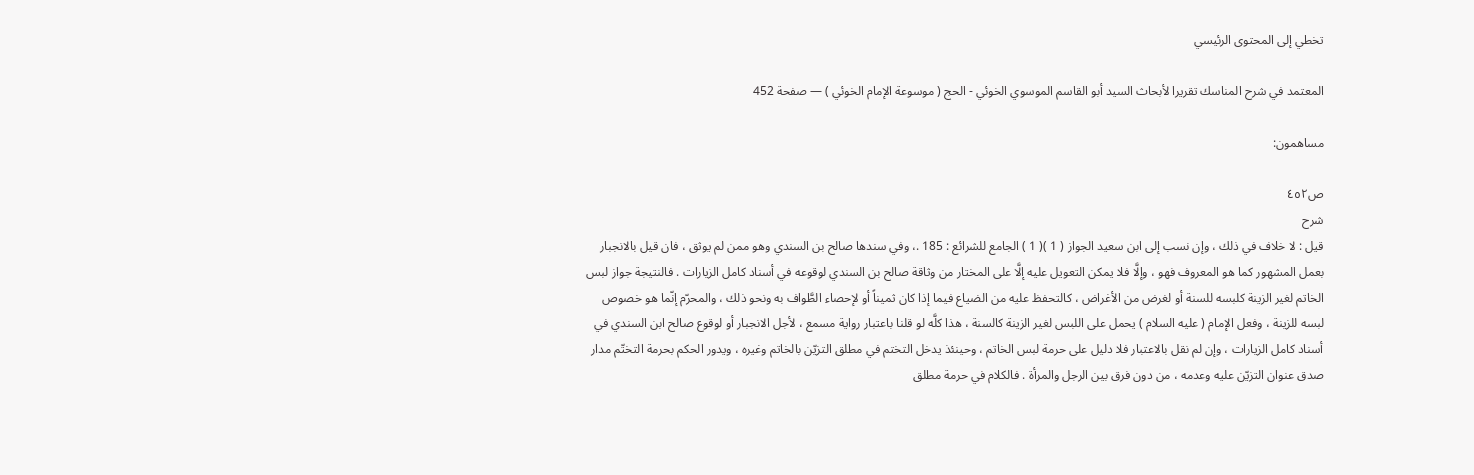تخطي إلى المحتوى الرئيسي

المعتمد في شرح المناسك تقريرا لأبحاث السيد أبو القاسم الموسوي الخوئي - الحج ( موسوعة الإمام الخوئي ) — صفحة 452

مساهمون:

ص٤٥٢
شرح
قيل : لا خلاف في ذلك ، وإن نسب إلى ابن سعيد الجواز ( 1 )( 1 ) الجامع للشرائع : 185 .، وفي سندها صالح بن السندي وهو ممن لم يوثق ، فان قيل بالانجبار بعمل المشهور كما هو المعروف فهو ، وإلَّا فلا يمكن التعويل عليه إلَّا على المختار من وثاقة صالح بن السندي لوقوعه في أسناد كامل الزيارات . فالنتيجة جواز لبس الخاتم لغير الزينة كلبسه للسنة أو لغرض من الأغراض ، كالتحفظ عليه من الضياع فيما إذا كان ثميناً أو لإحصاء الطَّواف به ونحو ذلك ، والمحرّم إنّما هو خصوص لبسه للزينة ، وفعل الإمام ( عليه السلام ) يحمل على اللبس لغير الزينة كالسنة ، هذا كلَّه لو قلنا باعتبار رواية مسمع ، لأجل الانجبار أو لوقوع صالح ابن السندي في أسناد كامل الزيارات ، وإن لم نقل بالاعتبار فلا دليل على حرمة لبس الخاتم ، وحينئذ يدخل التختم في مطلق التزيّن بالخاتم وغيره ، ويدور الحكم بحرمة التختّم مدار صدق عنوان التزيّن عليه وعدمه ، من دون فرق بين الرجل والمرأة . فالكلام في حرمة مطلق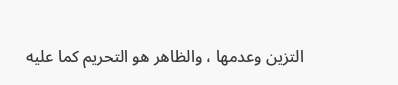التزين وعدمها ، والظاهر هو التحريم كما عليه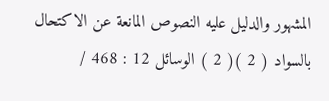المشهور والدليل عليه النصوص المانعة عن الاكتحال بالسواد ( 2 )( 2 ) الوسائل 12 : 468 /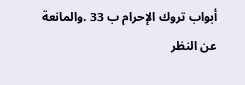أبواب تروك الإحرام ب 33 .والمانعة عن النظر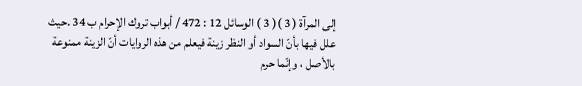إلى المرآة ( 3 )( 3 ) الوسائل 12 : 472 / أبواب تروك الإحرام ب 34 .حيث علل فيها بأنّ السواد أو النظر زينة فيعلم من هذه الروايات أنّ الزينة ممنوعة بالأصل ، وإنّما حرم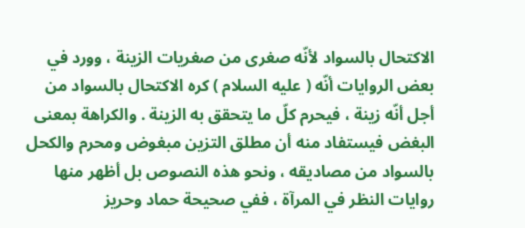الاكتحال بالسواد لأنّه صغرى من صغريات الزينة ، وورد في بعض الروايات أنّه ( عليه السلام ) كره الاكتحال بالسواد من أجل أنّه زينة ، فيحرم كلّ ما يتحقق به الزينة . والكراهة بمعنى البغض فيستفاد منه أن مطلق التزين مبغوض ومحرم والكحل بالسواد من مصاديقه ، ونحو هذه النصوص بل أظهر منها روايات النظر في المرآة ، ففي صحيحة حماد وحريز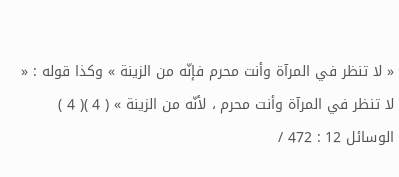« لا تنظر في المرآة وأنت محرم فإنّه من الزينة » وكذا قوله : « لا تنظر في المرآة وأنت محرم ، لأنّه من الزينة » ( 4 )( 4 ) الوسائل 12 : 472 /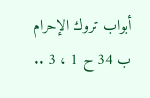أبواب تروك الإحرام ب 34 ح 1 ، 3 ..